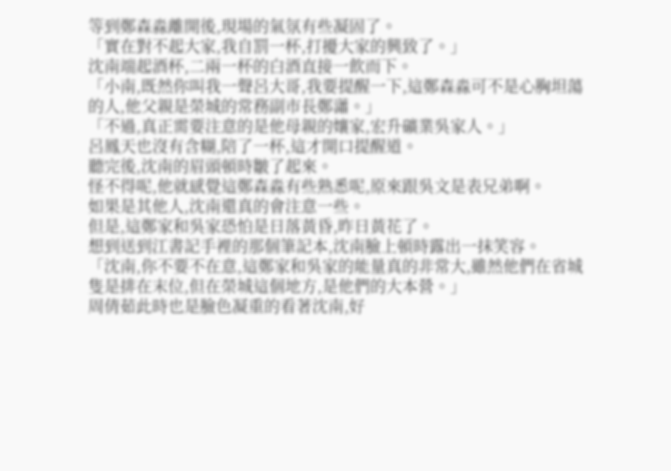等到鄭森淼離開後,現場的氣氛有些凝固了。
「實在對不起大家,我自罰一杯,打擾大家的興致了。」
沈南端起酒杯,二兩一杯的白酒直接一飲而下。
「小南,既然你叫我一聲呂大哥,我要提醒一下,這鄭森淼可不是心胸坦蕩的人,他父親是榮城的常務副市長鄭瀟。」
「不過,真正需要注意的是他母親的孃家,宏升礦業吳家人。」
呂鳳天也沒有含糊,陪了一杯,這才開口提醒道。
聽完後,沈南的眉頭頓時皺了起來。
怪不得呢,他就感覺這鄭森淼有些熟悉呢,原來跟吳文是表兄弟啊。
如果是其他人,沈南還真的會注意一些。
但是,這鄭家和吳家恐怕是日落黃昏,昨日黃花了。
想到送到江書記手裡的那個筆記本,沈南臉上頓時露出一抹笑容。
「沈南,你不要不在意,這鄭家和吳家的能量真的非常大,雖然他們在省城隻是排在末位,但在榮城這個地方,是他們的大本營。」
周倩茹此時也是臉色凝重的看著沈南,好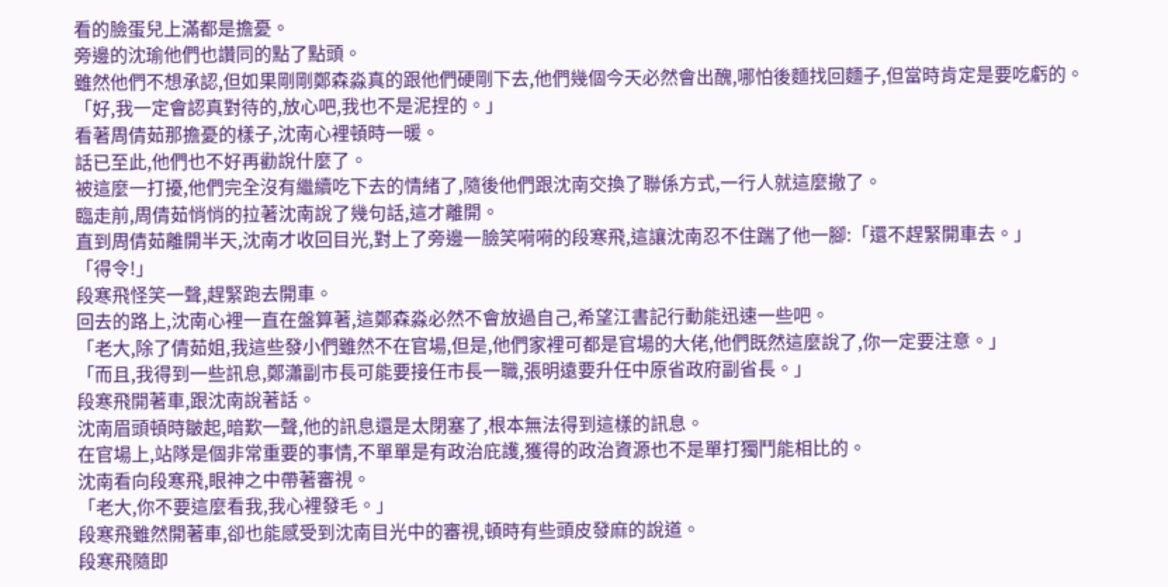看的臉蛋兒上滿都是擔憂。
旁邊的沈瑜他們也讚同的點了點頭。
雖然他們不想承認,但如果剛剛鄭森淼真的跟他們硬剛下去,他們幾個今天必然會出醜,哪怕後麵找回麵子,但當時肯定是要吃虧的。
「好,我一定會認真對待的,放心吧,我也不是泥捏的。」
看著周倩茹那擔憂的樣子,沈南心裡頓時一暖。
話已至此,他們也不好再勸說什麼了。
被這麼一打擾,他們完全沒有繼續吃下去的情緒了,隨後他們跟沈南交換了聯係方式,一行人就這麼撤了。
臨走前,周倩茹悄悄的拉著沈南說了幾句話,這才離開。
直到周倩茹離開半天,沈南才收回目光,對上了旁邊一臉笑嗬嗬的段寒飛,這讓沈南忍不住踹了他一腳:「還不趕緊開車去。」
「得令!」
段寒飛怪笑一聲,趕緊跑去開車。
回去的路上,沈南心裡一直在盤算著,這鄭森淼必然不會放過自己,希望江書記行動能迅速一些吧。
「老大,除了倩茹姐,我這些發小們雖然不在官場,但是,他們家裡可都是官場的大佬,他們既然這麼說了,你一定要注意。」
「而且,我得到一些訊息,鄭瀟副市長可能要接任市長一職,張明遠要升任中原省政府副省長。」
段寒飛開著車,跟沈南說著話。
沈南眉頭頓時皺起,暗歎一聲,他的訊息還是太閉塞了,根本無法得到這樣的訊息。
在官場上,站隊是個非常重要的事情,不單單是有政治庇護,獲得的政治資源也不是單打獨鬥能相比的。
沈南看向段寒飛,眼神之中帶著審視。
「老大,你不要這麼看我,我心裡發毛。」
段寒飛雖然開著車,卻也能感受到沈南目光中的審視,頓時有些頭皮發麻的說道。
段寒飛隨即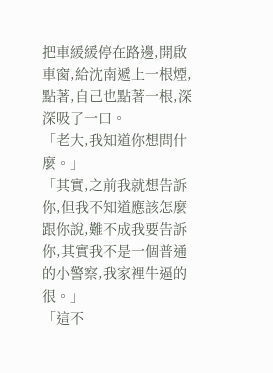把車緩緩停在路邊,開啟車窗,給沈南遞上一根煙,點著,自己也點著一根,深深吸了一口。
「老大,我知道你想問什麼。」
「其實,之前我就想告訴你,但我不知道應該怎麼跟你說,難不成我要告訴你,其實我不是一個普通的小警察,我家裡牛逼的很。」
「這不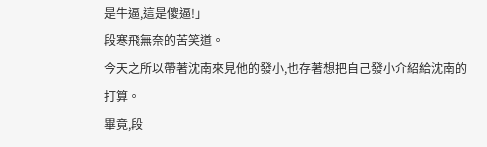是牛逼,這是傻逼!」
段寒飛無奈的苦笑道。
今天之所以帶著沈南來見他的發小,也存著想把自己發小介紹給沈南的打算。
畢竟,段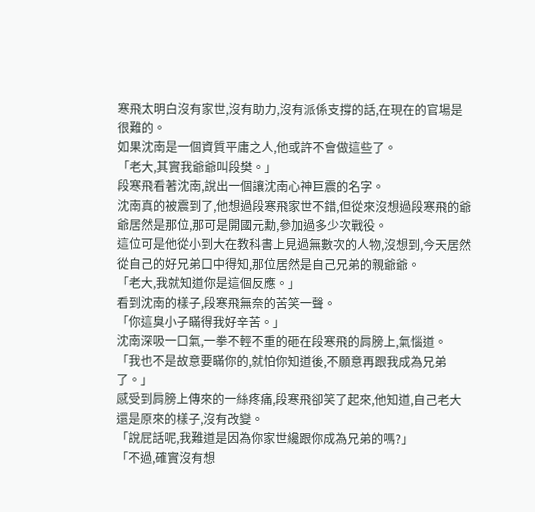寒飛太明白沒有家世,沒有助力,沒有派係支撐的話,在現在的官場是很難的。
如果沈南是一個資質平庸之人,他或許不會做這些了。
「老大,其實我爺爺叫段樊。」
段寒飛看著沈南,說出一個讓沈南心神巨震的名字。
沈南真的被震到了,他想過段寒飛家世不錯,但從來沒想過段寒飛的爺爺居然是那位,那可是開國元勳,參加過多少次戰役。
這位可是他從小到大在教科書上見過無數次的人物,沒想到,今天居然從自己的好兄弟口中得知,那位居然是自己兄弟的親爺爺。
「老大,我就知道你是這個反應。」
看到沈南的樣子,段寒飛無奈的苦笑一聲。
「你這臭小子瞞得我好辛苦。」
沈南深吸一口氣,一拳不輕不重的砸在段寒飛的肩膀上,氣惱道。
「我也不是故意要瞞你的,就怕你知道後,不願意再跟我成為兄弟了。」
感受到肩膀上傳來的一絲疼痛,段寒飛卻笑了起來,他知道,自己老大還是原來的樣子,沒有改變。
「說屁話呢,我難道是因為你家世纔跟你成為兄弟的嗎?」
「不過,確實沒有想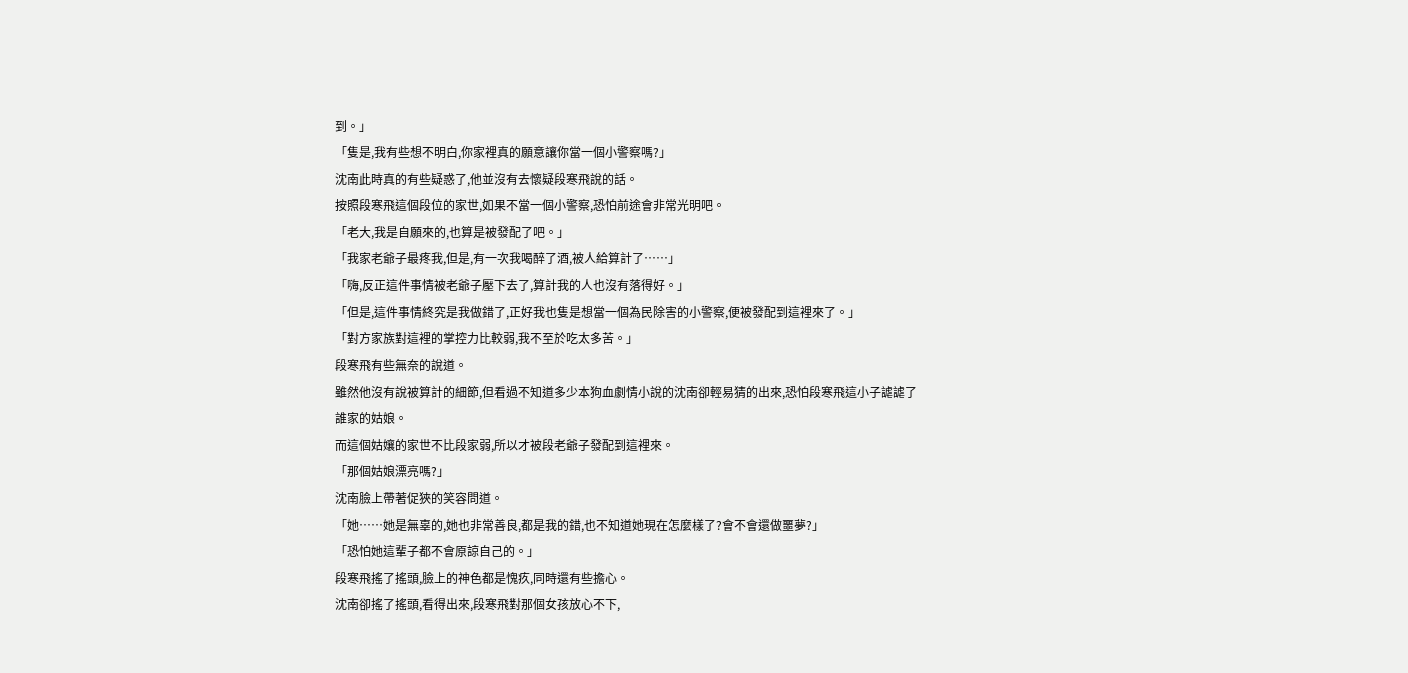到。」
「隻是,我有些想不明白,你家裡真的願意讓你當一個小警察嗎?」
沈南此時真的有些疑惑了,他並沒有去懷疑段寒飛說的話。
按照段寒飛這個段位的家世,如果不當一個小警察,恐怕前途會非常光明吧。
「老大,我是自願來的,也算是被發配了吧。」
「我家老爺子最疼我,但是,有一次我喝醉了酒,被人給算計了……」
「嗨,反正這件事情被老爺子壓下去了,算計我的人也沒有落得好。」
「但是,這件事情終究是我做錯了,正好我也隻是想當一個為民除害的小警察,便被發配到這裡來了。」
「對方家族對這裡的掌控力比較弱,我不至於吃太多苦。」
段寒飛有些無奈的說道。
雖然他沒有說被算計的細節,但看過不知道多少本狗血劇情小說的沈南卻輕易猜的出來,恐怕段寒飛這小子謔謔了誰家的姑娘。
而這個姑孃的家世不比段家弱,所以才被段老爺子發配到這裡來。
「那個姑娘漂亮嗎?」
沈南臉上帶著促狹的笑容問道。
「她……她是無辜的,她也非常善良,都是我的錯,也不知道她現在怎麼樣了?會不會還做噩夢?」
「恐怕她這輩子都不會原諒自己的。」
段寒飛搖了搖頭,臉上的神色都是愧疚,同時還有些擔心。
沈南卻搖了搖頭,看得出來,段寒飛對那個女孩放心不下,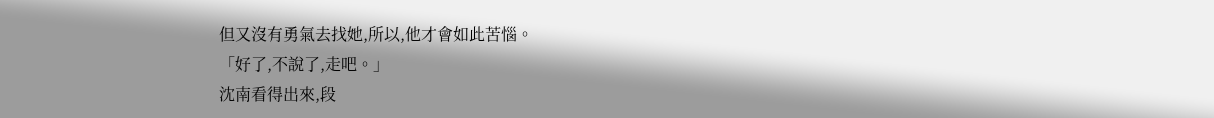但又沒有勇氣去找她,所以,他才會如此苦惱。
「好了,不說了,走吧。」
沈南看得出來,段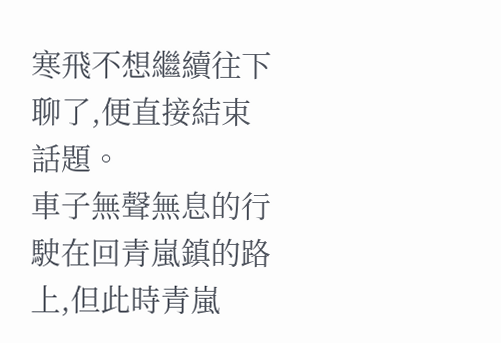寒飛不想繼續往下聊了,便直接結束話題。
車子無聲無息的行駛在回青嵐鎮的路上,但此時青嵐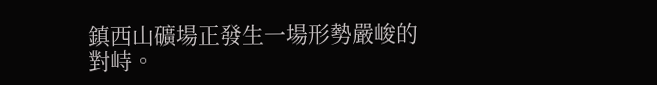鎮西山礦場正發生一場形勢嚴峻的對峙。